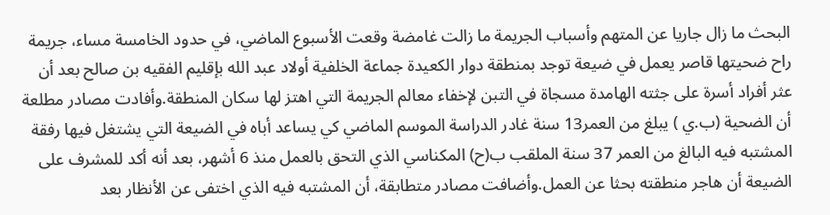البحث ما زال جاريا عن المتهم وأسباب الجريمة ما زالت غامضة وقعت الأسبوع الماضي، في حدود الخامسة مساء، جريمة راح ضحيتها قاصر يعمل في ضيعة توجد بمنطقة دوار الكعيدة جماعة الخلفية أولاد عبد الله بإقليم الفقيه بن صالح بعد أن عثر أفراد أسرة على جثته الهامدة مسجاة في التبن لإخفاء معالم الجريمة التي اهتز لها سكان المنطقة.وأفادت مصادر مطلعة أن الضحية (ب.ي ) يبلغ من العمر13 سنة غادر الدراسة الموسم الماضي كي يساعد أباه في الضيعة التي يشتغل فيها رفقة المشتبه فيه البالغ من العمر 37 سنة الملقب ب(ح) المكناسي الذي التحق بالعمل منذ 6 أشهر، بعد أنه أكد للمشرف على الضيعة أن هاجر منطقته بحثا عن العمل.وأضافت مصادر متطابقة، أن المشتبه فيه الذي اختفى عن الأنظار بعد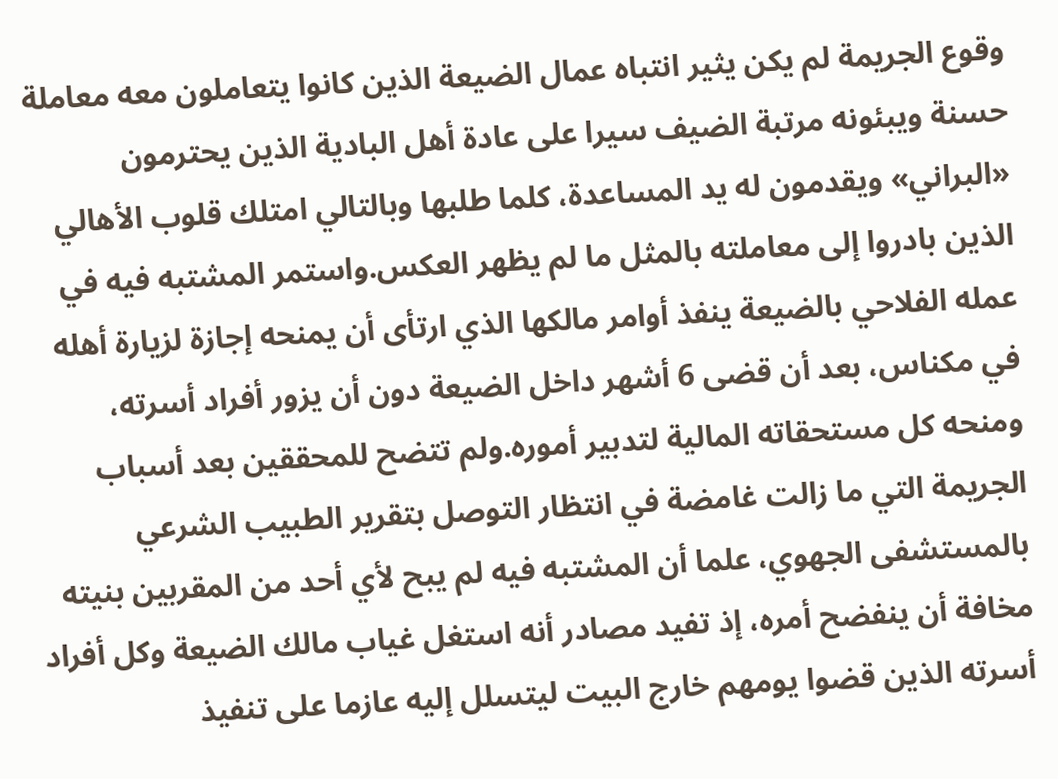وقوع الجريمة لم يكن يثير انتباه عمال الضيعة الذين كانوا يتعاملون معه معاملة حسنة ويبئونه مرتبة الضيف سيرا على عادة أهل البادية الذين يحترمون «البراني» ويقدمون له يد المساعدة، كلما طلبها وبالتالي امتلك قلوب الأهالي الذين بادروا إلى معاملته بالمثل ما لم يظهر العكس.واستمر المشتبه فيه في عمله الفلاحي بالضيعة ينفذ أوامر مالكها الذي ارتأى أن يمنحه إجازة لزيارة أهله في مكناس، بعد أن قضى 6 أشهر داخل الضيعة دون أن يزور أفراد أسرته، ومنحه كل مستحقاته المالية لتدبير أموره.ولم تتضح للمحققين بعد أسباب الجريمة التي ما زالت غامضة في انتظار التوصل بتقرير الطبيب الشرعي بالمستشفى الجهوي، علما أن المشتبه فيه لم يبح لأي أحد من المقربين بنيته مخافة أن ينفضح أمره، إذ تفيد مصادر أنه استغل غياب مالك الضيعة وكل أفراد أسرته الذين قضوا يومهم خارج البيت ليتسلل إليه عازما على تنفيذ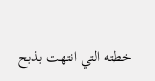خطته التي انتهت بذبح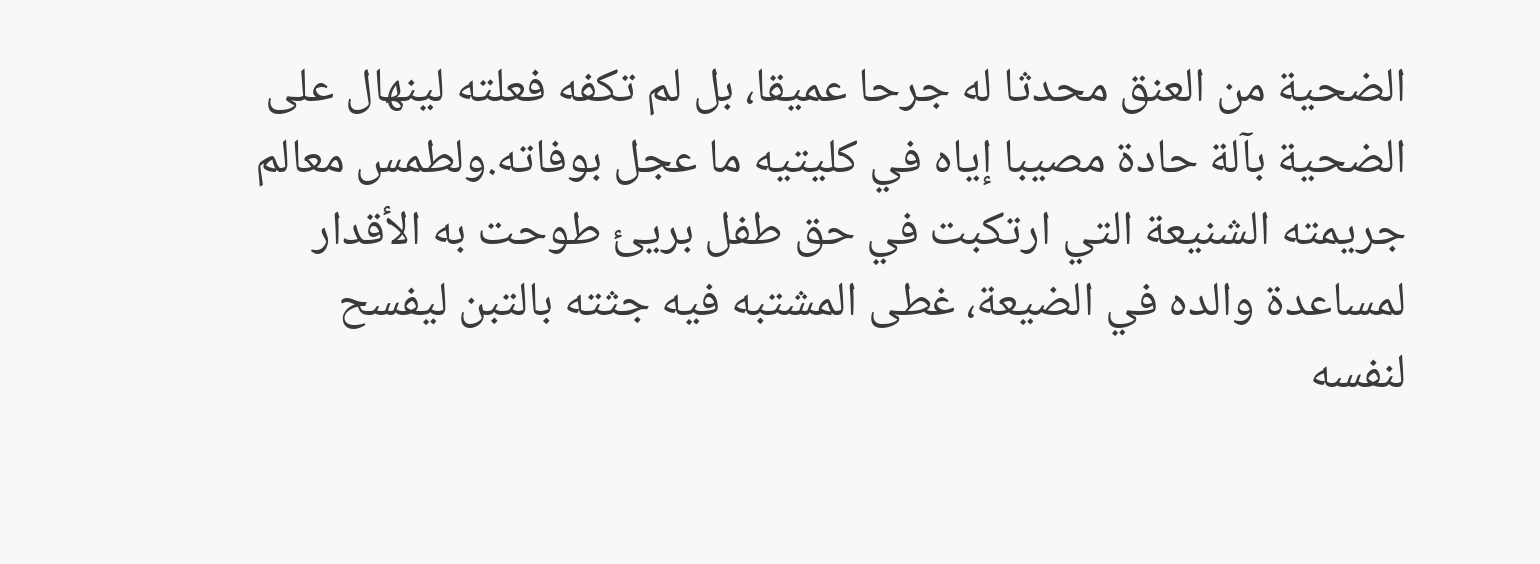الضحية من العنق محدثا له جرحا عميقا، بل لم تكفه فعلته لينهال على الضحية بآلة حادة مصيبا إياه في كليتيه ما عجل بوفاته.ولطمس معالم جريمته الشنيعة التي ارتكبت في حق طفل بريئ طوحت به الأقدار لمساعدة والده في الضيعة، غطى المشتبه فيه جثته بالتبن ليفسح لنفسه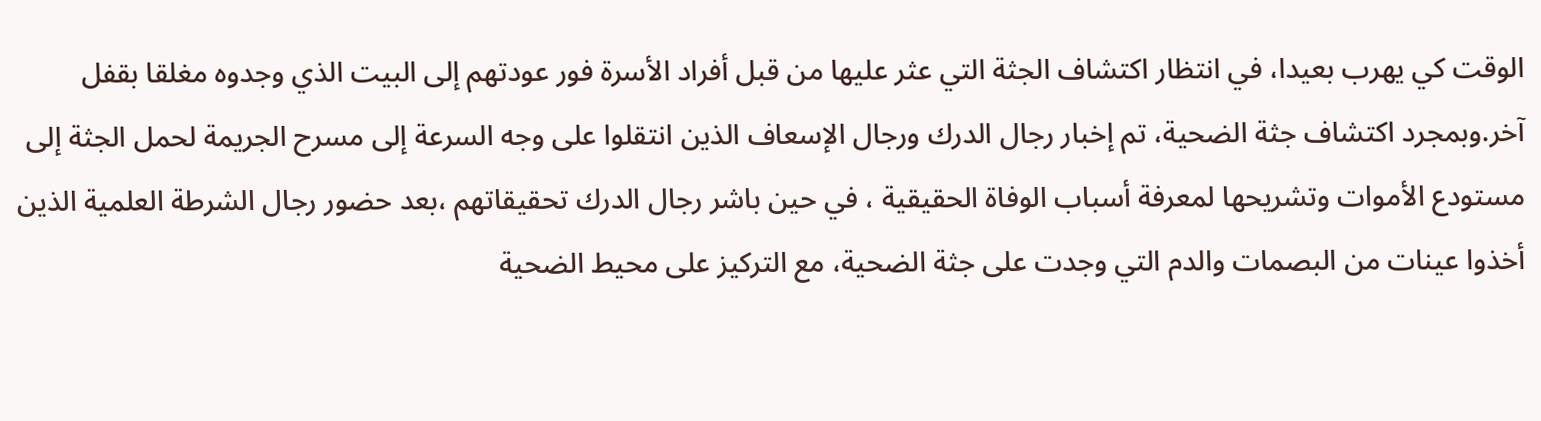الوقت كي يهرب بعيدا، في انتظار اكتشاف الجثة التي عثر عليها من قبل أفراد الأسرة فور عودتهم إلى البيت الذي وجدوه مغلقا بقفل آخر.وبمجرد اكتشاف جثة الضحية، تم إخبار رجال الدرك ورجال الإسعاف الذين انتقلوا على وجه السرعة إلى مسرح الجريمة لحمل الجثة إلى مستودع الأموات وتشريحها لمعرفة أسباب الوفاة الحقيقية ، في حين باشر رجال الدرك تحقيقاتهم ،بعد حضور رجال الشرطة العلمية الذين أخذوا عينات من البصمات والدم التي وجدت على جثة الضحية، مع التركيز على محيط الضحية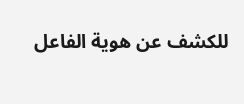للكشف عن هوية الفاعل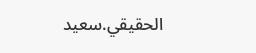الحقيقي.سعيد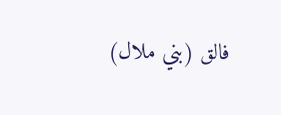فالق (بني ملال)